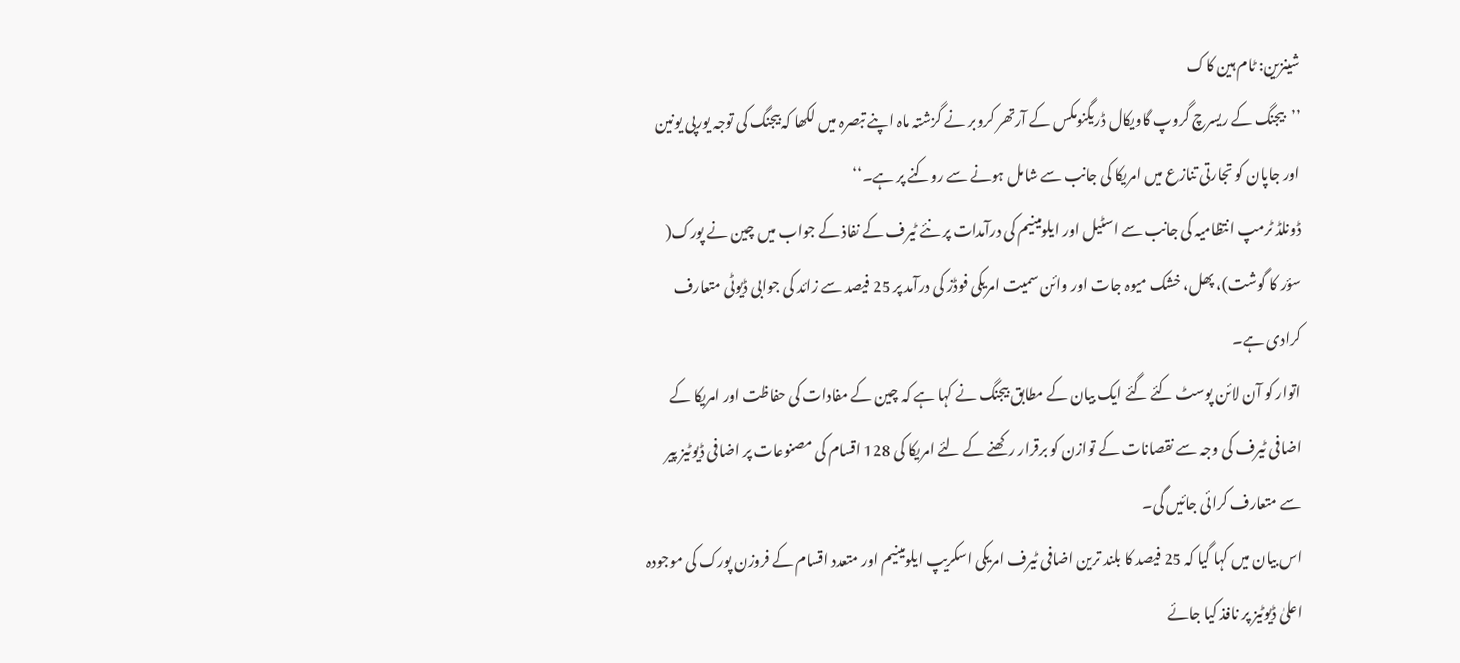شینزین: ٹام ہین کاک
’’بیجنگ کے ریسرچ گروپ گاویکال ڈریگنومکس کے آرتھر کروبر نے گزشتہ ماہ اپنے تبصرہ میں لکھا کہ بیجنگ کی توجہ یورپی یونین اور جاپان کو تجارتی تنازع میں امریکا کی جانب سے شامل ہونے سے روکنے پر ہے۔‘‘
ڈونلڈ ٹرمپ انتظامیہ کی جانب سے اسٹیل اور ایلومینیم کی درآمدات پر نئے ٹیرف کے نفاذ کے جواب میں چین نے پورک( سؤر کا گوشت)، پھل، خشک میوہ جات اور وائن سمیت امریکی فوڈز کی درآمد پر 25 فیصد سے زائد کی جوابی ڈیوٹی متعارف کرادی ہے۔
اتوار کو آن لائن پوسٹ کئے گئے ایک بیان کے مطابق بیجنگ نے کہا ہے کہ چین کے مفادات کی حفاظت اور امریکا کے اضافی ٹیرف کی وجہ سے نقصانات کے توازن کو برقرار رکھنے کے لئے امریکا کی 128 اقسام کی مصنوعات پر اضافی ڈیوٹیز پیر سے متعارف کرائی جائیں گی۔
اس بیان میں کہا گیا کہ 25 فیصد کا بلند ترین اضافی ٹیرف امریکی اسکریپ ایلومینیم اور متعدد اقسام کے فروزن پورک کی موجودہ اعلیٰ ڈیوٹیز پر نافذ کیا جائے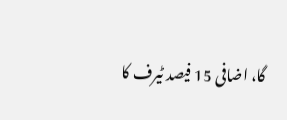گا، اضافی 15 فیصد ٹیرف کا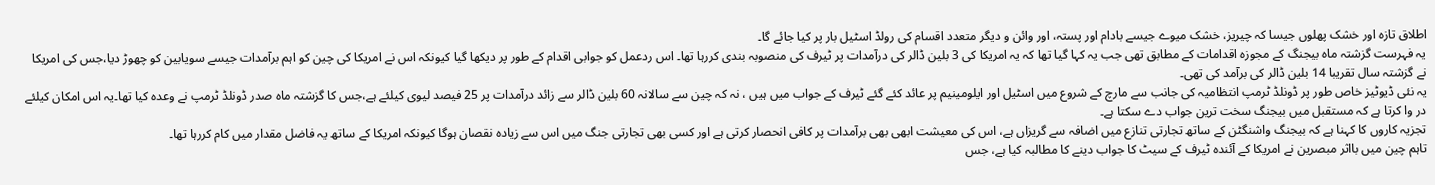اطلاق تازہ اور خشک پھلوں جیسا کہ چیریز، خشک میوے جیسے بادام اور پستہ، اور وائن و دیگر متعدد اقسام کی رولڈ اسٹیل بار پر کیا جائے گا۔
یہ فہرست گزشتہ ماہ بیجنگ کے مجوزہ اقدامات کے مطابق تھی جب یہ کہا گیا تھا کہ یہ امریکا کی 3 بلین ڈالر کی درآمدات پر ٹیرف کی منصوبہ بندی کررہا تھا۔ اس ردعمل کو جوابی اقدام کے طور پر دیکھا گیا کیونکہ اس نے امریکا کی چین کو اہم برآمدات جیسے سویابین کو چھوڑ دیا،جس کی امریکا نے گزشتہ سال تقریبا 14 بلین ڈالر کی برآمد کی تھی۔
یہ نئی ڈیوٹیز خاص طور پر ڈونلڈ ٹرمپ انتظامیہ کی جانب سے مارچ کے شروع میں اسٹیل اور ایلومینیم پر عائد کئے گئے ٹیرف کے جواب میں ہیں ، نہ کہ چین سے سالانہ 60 بلین ڈالر سے زائد درآمدات پر 25 فیصد لیوی کیلئے ہے،جس کا گزشتہ ماہ صدر ڈونلڈ ٹرمپ نے وعدہ کیا تھا۔یہ اس امکان کیلئے در وا کرتا ہے کہ مستقبل میں بیجنگ سخت ترین جواب دے سکتا ہے۔
تجزیہ کاروں کا کہنا ہے کہ بیجنگ واشنگٹن کے ساتھ تجارتی تنازع میں اضافہ سے گریزاں ہے، اس کی معیشت ابھی بھی برآمدات پر کافی انحصار کرتی ہے اور کسی بھی تجارتی جنگ میں اس سے زیادہ نقصان ہوگا کیونکہ امریکا کے ساتھ یہ فاضل مقدار میں کام کررہا تھا۔
تاہم چین میں بااثر مبصرین نے امریکا کے آئندہ ٹیرف کے سیٹ کا جواب دینے کا مطالبہ کیا ہے، جس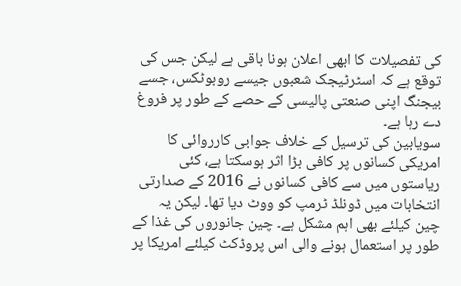کی تفصیلات کا ابھی اعلان ہونا باقی ہے لیکن جس کی توقع ہے کہ اسٹرٹیجک شعبوں جیسے روبوٹکس، جسے بیجنگ اپنی صنعتی پالیسی کے حصے کے طور پر فروغ دے رہا ہے۔
سویابین کی ترسیل کے خلاف جوابی کارروائی کا امریکی کسانوں پر کافی بڑا اثر ہوسکتا ہے، کئی ریاستوں میں سے کافی کسانوں نے 2016 کے صدارتی انتخابات میں ڈونلڈ ٹرمپ کو ووٹ دیا تھا۔ لیکن یہ چین کیلئے بھی اہم مشکل ہے۔ چین جانوروں کی غذا کے طور پر استعمال ہونے والی اس پروڈکٹ کیلئے امریکا پر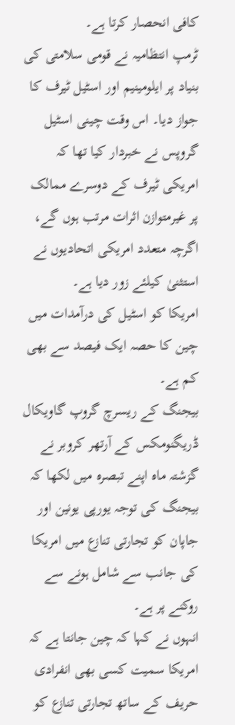کافی انحصار کرتا ہے۔
ٹرمپ انتظامیہ نے قومی سلامتی کی بنیاد پر ایلومینیم اور اسٹیل ٹیرف کا جواز دیا۔ اس وقت چینی اسٹیل گروپس نے خبردار کیا تھا کہ امریکی ٹیرف کے دوسرے ممالک پر غیرمتوازن اثرات مرتب ہوں گے، اگرچہ متعدد امریکی اتحادیوں نے استثنیٰ کیلئے زور دیا ہے۔
امریکا کو اسٹیل کی درآمدات میں چین کا حصہ ایک فیصد سے بھی کم ہے۔
بیجنگ کے ریسرچ گروپ گاویکال ڈریگنومکس کے آرتھر کروبر نے گزشتہ ماہ اپنے تبصرہ میں لکھا کہ بیجنگ کی توجہ یورپی یونین اور جاپان کو تجارتی تنازع میں امریکا کی جانب سے شامل ہونے سے روکنے پر ہے۔
انہوں نے کہا کہ چین جانتا ہے کہ امریکا سمیت کسی بھی انفرادی حریف کے ساتھ تجارتی تنازع کو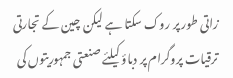زاتی طور پر روک سکتا ہے لیکن چین کے تجارتی ترقیات پروگرام پر دباؤ کیلئے صنعتی جمہوریتوں کی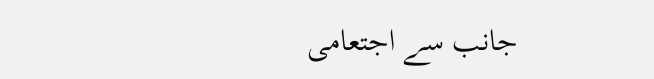جانب سے اجتعامی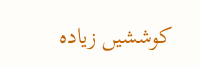کوششیں زیادہ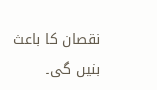نقصان کا باعث بنیں گی۔